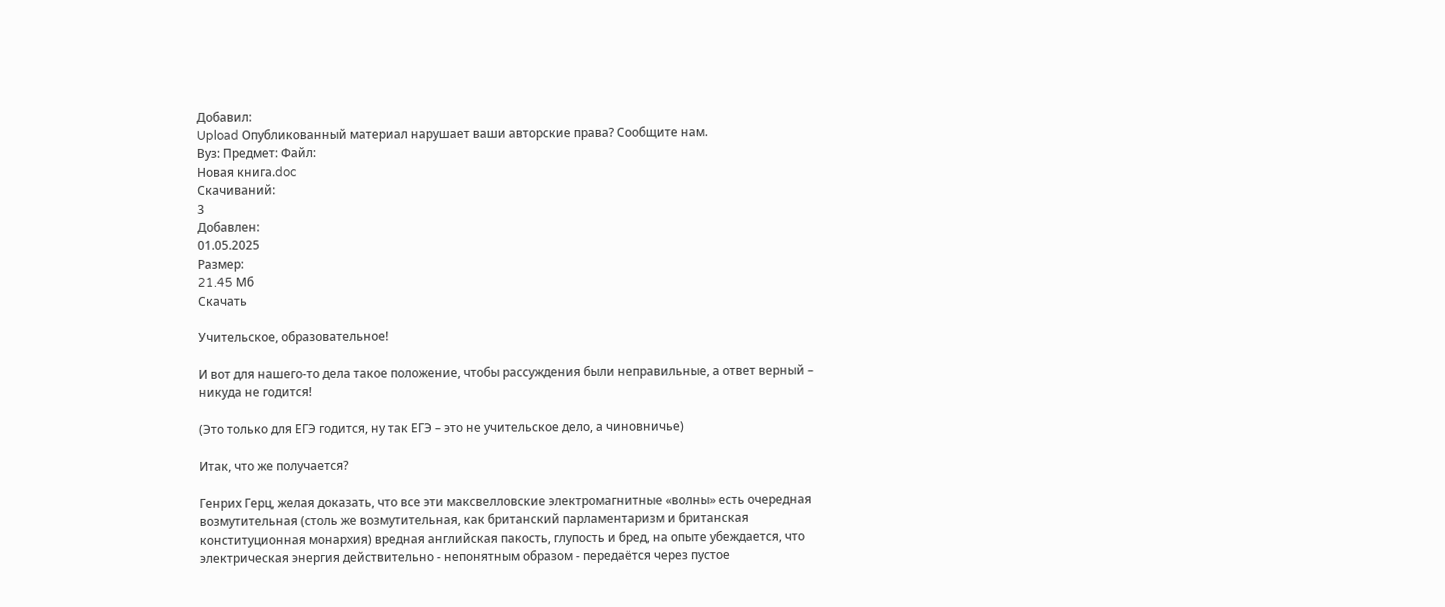Добавил:
Upload Опубликованный материал нарушает ваши авторские права? Сообщите нам.
Вуз: Предмет: Файл:
Новая книга.doc
Скачиваний:
3
Добавлен:
01.05.2025
Размер:
21.45 Mб
Скачать

Учительское, образовательное!

И вот для нашего-то дела такое положение, чтобы рассуждения были неправильные, а ответ верный – никуда не годится!

(Это только для ЕГЭ годится, ну так ЕГЭ – это не учительское дело, а чиновничье)

Итак, что же получается?

Генрих Герц, желая доказать, что все эти максвелловские электромагнитные «волны» есть очередная возмутительная (столь же возмутительная, как британский парламентаризм и британская конституционная монархия) вредная английская пакость, глупость и бред, на опыте убеждается, что электрическая энергия действительно - непонятным образом - передаётся через пустое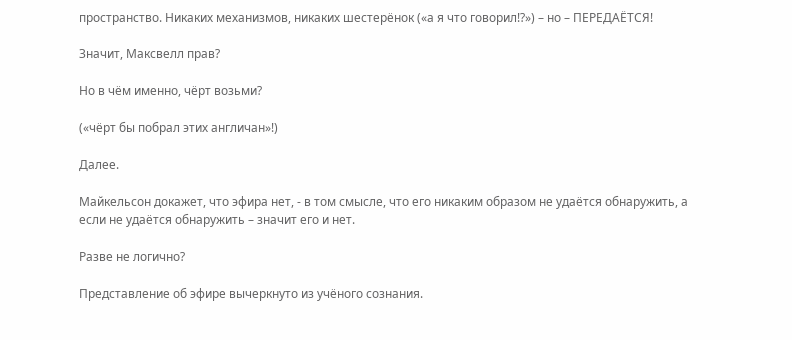пространство. Никаких механизмов, никаких шестерёнок («а я что говорил!?») – но – ПЕРЕДАЁТСЯ!

Значит, Максвелл прав?

Но в чём именно, чёрт возьми?

(«чёрт бы побрал этих англичан»!)

Далее.

Майкельсон докажет, что эфира нет, - в том смысле, что его никаким образом не удаётся обнаружить, а если не удаётся обнаружить – значит его и нет.

Разве не логично?

Представление об эфире вычеркнуто из учёного сознания.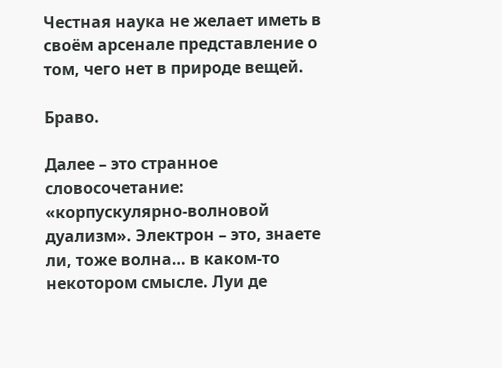Честная наука не желает иметь в своём арсенале представление о том, чего нет в природе вещей.

Браво.

Далее – это странное словосочетание: «корпускулярно-волновой дуализм». Электрон – это, знаете ли, тоже волна… в каком-то некотором смысле. Луи де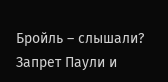Бройль – слышали? Запрет Паули и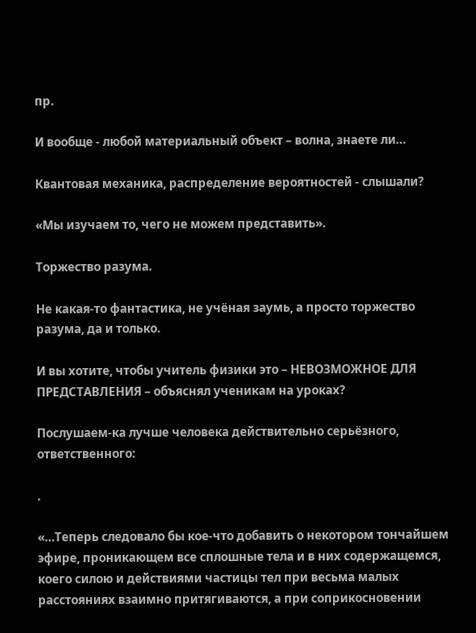пр.

И вообще - любой материальный объект – волна, знаете ли…

Квантовая механика, распределение вероятностей - слышали?

«Мы изучаем то, чего не можем представить».

Торжество разума.

Не какая-то фантастика, не учёная заумь, а просто торжество разума, да и только.

И вы хотите, чтобы учитель физики это – НЕВОЗМОЖНОЕ ДЛЯ ПРЕДСТАВЛЕНИЯ – объяснял ученикам на уроках?

Послушаем-ка лучше человека действительно серьёзного, ответственного:

.

«…Теперь следовало бы кое-что добавить о некотором тончайшем эфире, проникающем все сплошные тела и в них содержащемся, коего силою и действиями частицы тел при весьма малых расстояниях взаимно притягиваются, а при соприкосновении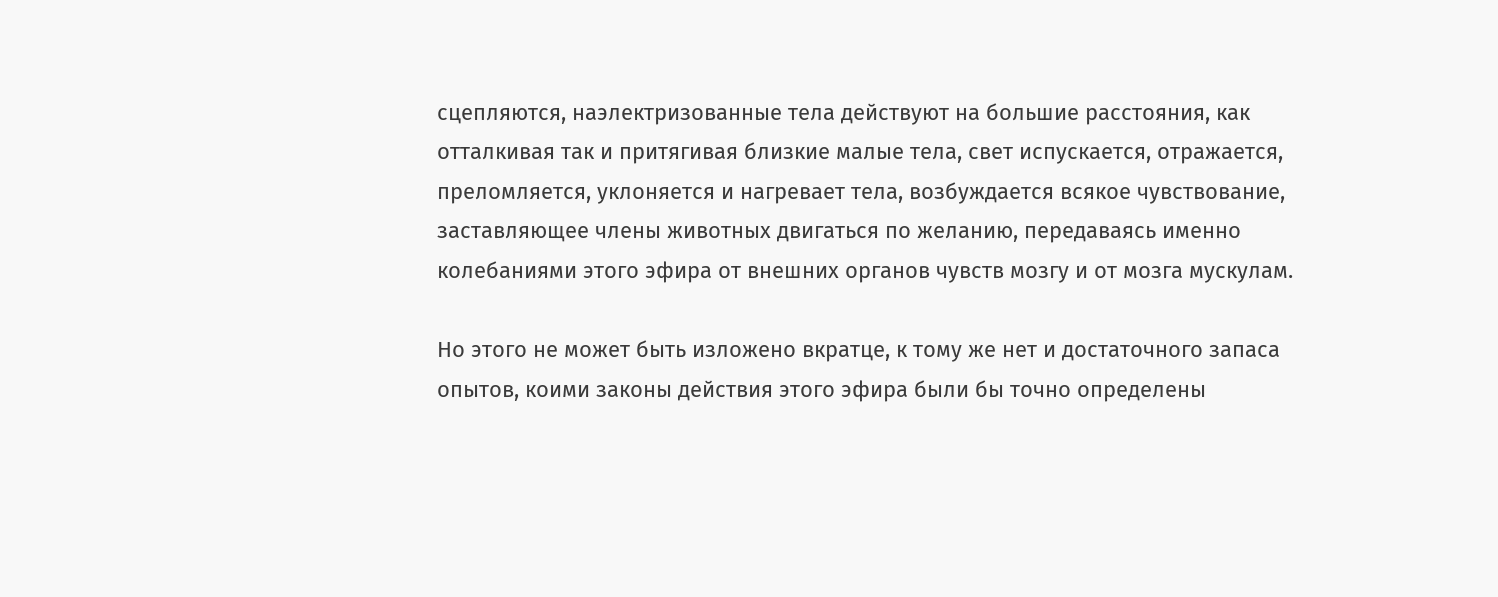сцепляются, наэлектризованные тела действуют на большие расстояния, как отталкивая так и притягивая близкие малые тела, свет испускается, отражается, преломляется, уклоняется и нагревает тела, возбуждается всякое чувствование, заставляющее члены животных двигаться по желанию, передаваясь именно колебаниями этого эфира от внешних органов чувств мозгу и от мозга мускулам.

Но этого не может быть изложено вкратце, к тому же нет и достаточного запаса опытов, коими законы действия этого эфира были бы точно определены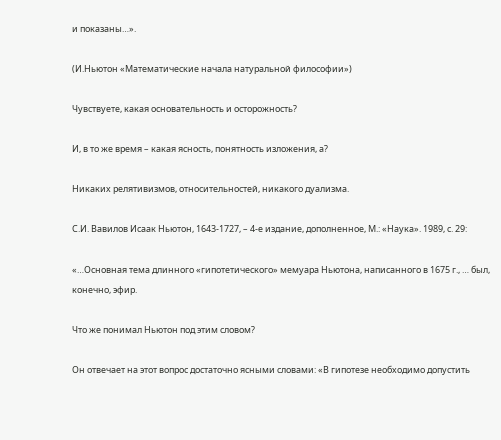и показаны…».

(И.Ньютон «Математические начала натуральной философии»)

Чувствуете, какая основательность и осторожность?

И, в то же время – какая ясность, понятность изложения, а?

Никаких релятивизмов, относительностей, никакого дуализма.

С.И. Вавилов Исаак Ньютон, 1643-1727, – 4-е издание, дополненное, М.: «Наука». 1989, с. 29:

«…Основная тема длинного «гипотетического» мемуара Ньютона, написанного в 1675 г., … был, конечно, эфир.

Что же понимал Ньютон под этим словом?

Он отвечает на этот вопрос достаточно ясными словами: «В гипотезе необходимо допустить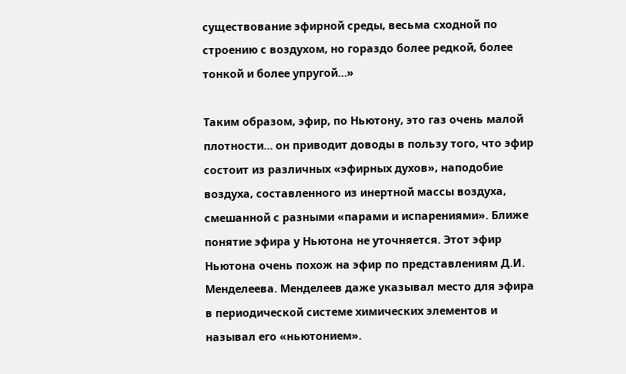существование эфирной среды, весьма сходной по строению с воздухом, но гораздо более редкой, более тонкой и более упругой…»

Таким образом, эфир, по Ньютону, это газ очень малой плотности… он приводит доводы в пользу того, что эфир состоит из различных «эфирных духов», наподобие воздуха, составленного из инертной массы воздуха, смешанной с разными «парами и испарениями». Ближе понятие эфира у Ньютона не уточняется. Этот эфир Ньютона очень похож на эфир по представлениям Д.И. Менделеева. Менделеев даже указывал место для эфира в периодической системе химических элементов и называл его «ньютонием».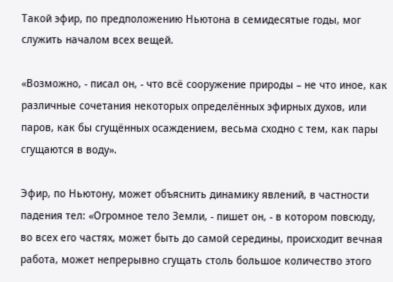Такой эфир, по предположению Ньютона в семидесятые годы, мог служить началом всех вещей.

«Возможно, - писал он, - что всё сооружение природы – не что иное, как различные сочетания некоторых определённых эфирных духов, или паров, как бы сгущённых осаждением, весьма сходно с тем, как пары сгущаются в воду».

Эфир, по Ньютону, может объяснить динамику явлений, в частности падения тел: «Огромное тело Земли, - пишет он, - в котором повсюду, во всех его частях, может быть до самой середины, происходит вечная работа, может непрерывно сгущать столь большое количество этого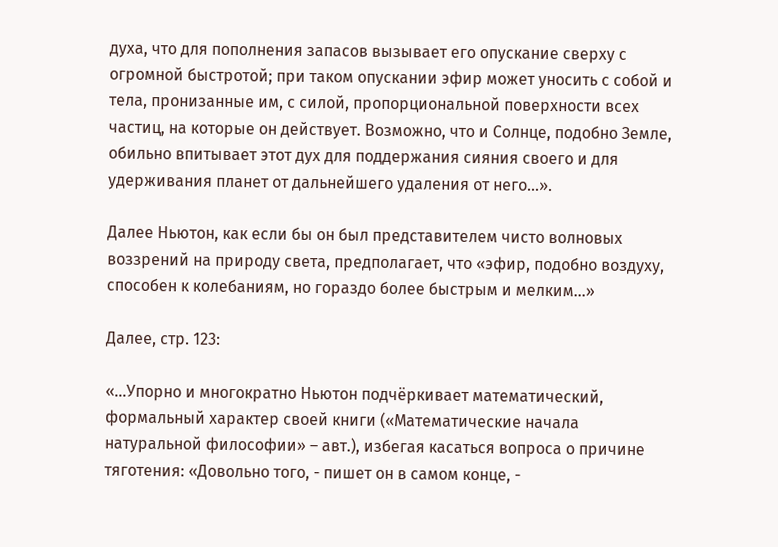духа, что для пополнения запасов вызывает его опускание сверху с огромной быстротой; при таком опускании эфир может уносить с собой и тела, пронизанные им, с силой, пропорциональной поверхности всех частиц, на которые он действует. Возможно, что и Солнце, подобно Земле, обильно впитывает этот дух для поддержания сияния своего и для удерживания планет от дальнейшего удаления от него…».

Далее Ньютон, как если бы он был представителем чисто волновых воззрений на природу света, предполагает, что «эфир, подобно воздуху, способен к колебаниям, но гораздо более быстрым и мелким…»

Далее, стр. 123:

«…Упорно и многократно Ньютон подчёркивает математический, формальный характер своей книги («Математические начала натуральной философии» – авт.), избегая касаться вопроса о причине тяготения: «Довольно того, - пишет он в самом конце, -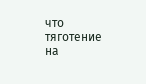что тяготение на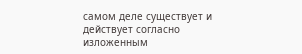самом деле существует и действует согласно изложенным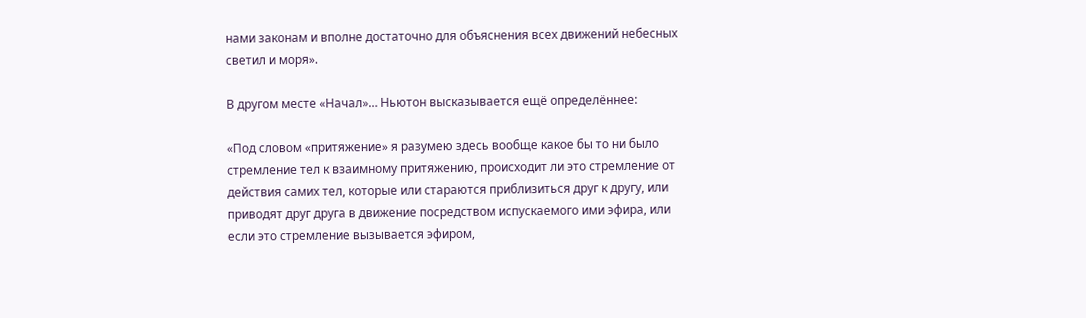нами законам и вполне достаточно для объяснения всех движений небесных светил и моря».

В другом месте «Начал»… Ньютон высказывается ещё определённее:

«Под словом «притяжение» я разумею здесь вообще какое бы то ни было стремление тел к взаимному притяжению, происходит ли это стремление от действия самих тел, которые или стараются приблизиться друг к другу, или приводят друг друга в движение посредством испускаемого ими эфира, или если это стремление вызывается эфиром,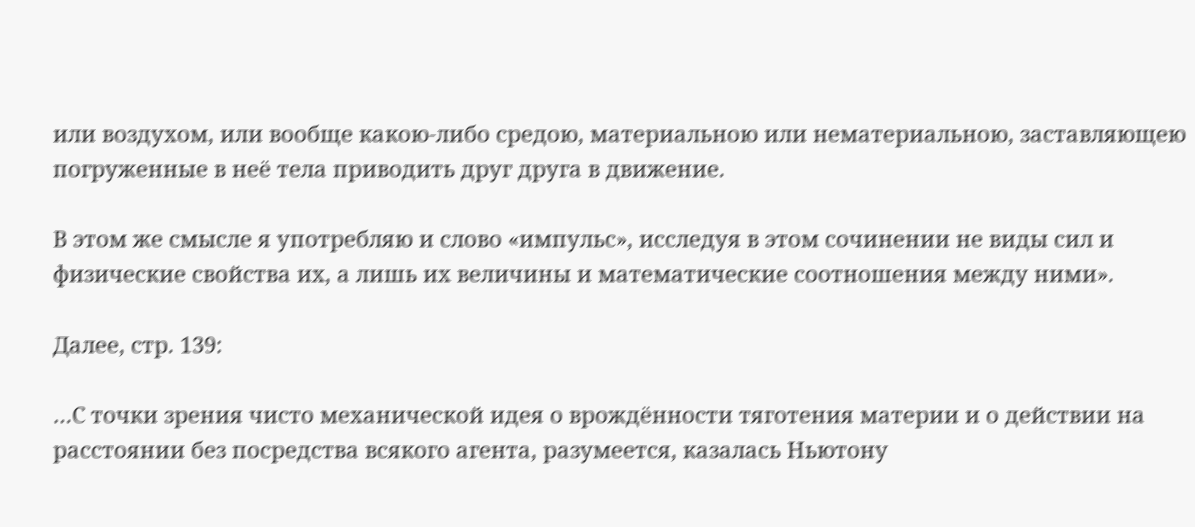или воздухом, или вообще какою-либо средою, материальною или нематериальною, заставляющею погруженные в неё тела приводить друг друга в движение.

В этом же смысле я употребляю и слово «импульс», исследуя в этом сочинении не виды сил и физические свойства их, а лишь их величины и математические соотношения между ними».

Далее, стр. 139:

…С точки зрения чисто механической идея о врождённости тяготения материи и о действии на расстоянии без посредства всякого агента, разумеется, казалась Ньютону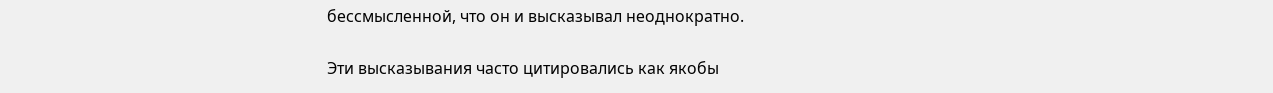бессмысленной, что он и высказывал неоднократно.

Эти высказывания часто цитировались как якобы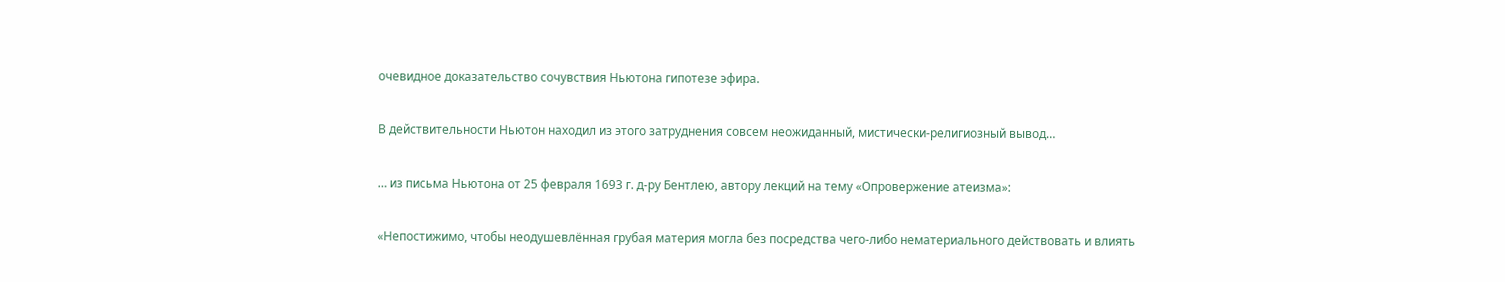очевидное доказательство сочувствия Ньютона гипотезе эфира.

В действительности Ньютон находил из этого затруднения совсем неожиданный, мистически-религиозный вывод…

… из письма Ньютона от 25 февраля 1693 г. д-ру Бентлею, автору лекций на тему «Опровержение атеизма»:

«Непостижимо, чтобы неодушевлённая грубая материя могла без посредства чего-либо нематериального действовать и влиять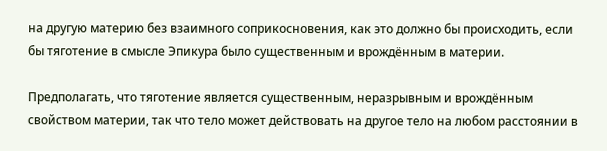на другую материю без взаимного соприкосновения, как это должно бы происходить, если бы тяготение в смысле Эпикура было существенным и врождённым в материи.

Предполагать, что тяготение является существенным, неразрывным и врождённым свойством материи, так что тело может действовать на другое тело на любом расстоянии в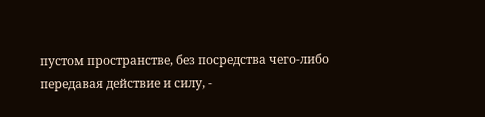пустом пространстве, без посредства чего-либо передавая действие и силу, -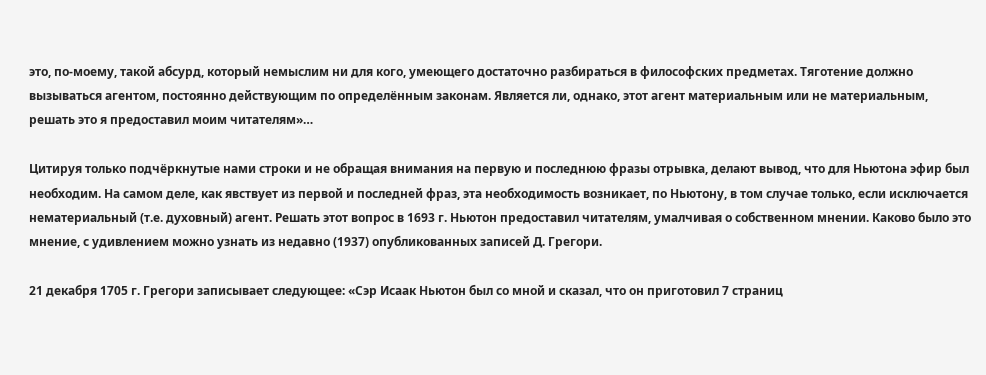это, по-моему, такой абсурд, который немыслим ни для кого, умеющего достаточно разбираться в философских предметах. Тяготение должно вызываться агентом, постоянно действующим по определённым законам. Является ли, однако, этот агент материальным или не материальным, решать это я предоставил моим читателям»…

Цитируя только подчёркнутые нами строки и не обращая внимания на первую и последнюю фразы отрывка, делают вывод, что для Ньютона эфир был необходим. На самом деле, как явствует из первой и последней фраз, эта необходимость возникает, по Ньютону, в том случае только, если исключается нематериальный (т.е. духовный) агент. Решать этот вопрос в 1693 г. Ньютон предоставил читателям, умалчивая о собственном мнении. Каково было это мнение, с удивлением можно узнать из недавно (1937) опубликованных записей Д. Грегори.

21 декабря 1705 г. Грегори записывает следующее: «Сэр Исаак Ньютон был со мной и сказал, что он приготовил 7 страниц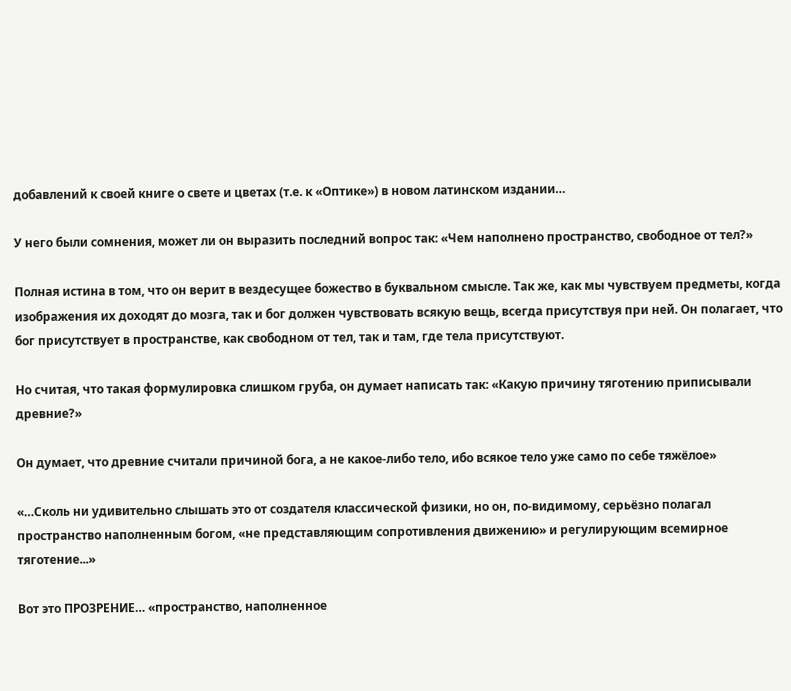добавлений к своей книге о свете и цветах (т.е. к «Оптике») в новом латинском издании…

У него были сомнения, может ли он выразить последний вопрос так: «Чем наполнено пространство, свободное от тел?»

Полная истина в том, что он верит в вездесущее божество в буквальном смысле. Так же, как мы чувствуем предметы, когда изображения их доходят до мозга, так и бог должен чувствовать всякую вещь, всегда присутствуя при ней. Он полагает, что бог присутствует в пространстве, как свободном от тел, так и там, где тела присутствуют.

Но считая, что такая формулировка слишком груба, он думает написать так: «Какую причину тяготению приписывали древние?»

Он думает, что древние считали причиной бога, а не какое-либо тело, ибо всякое тело уже само по себе тяжёлое»

«…Сколь ни удивительно слышать это от создателя классической физики, но он, по-видимому, серьёзно полагал пространство наполненным богом, «не представляющим сопротивления движению» и регулирующим всемирное тяготение...»

Вот это ПРОЗРЕНИЕ… «пространство, наполненное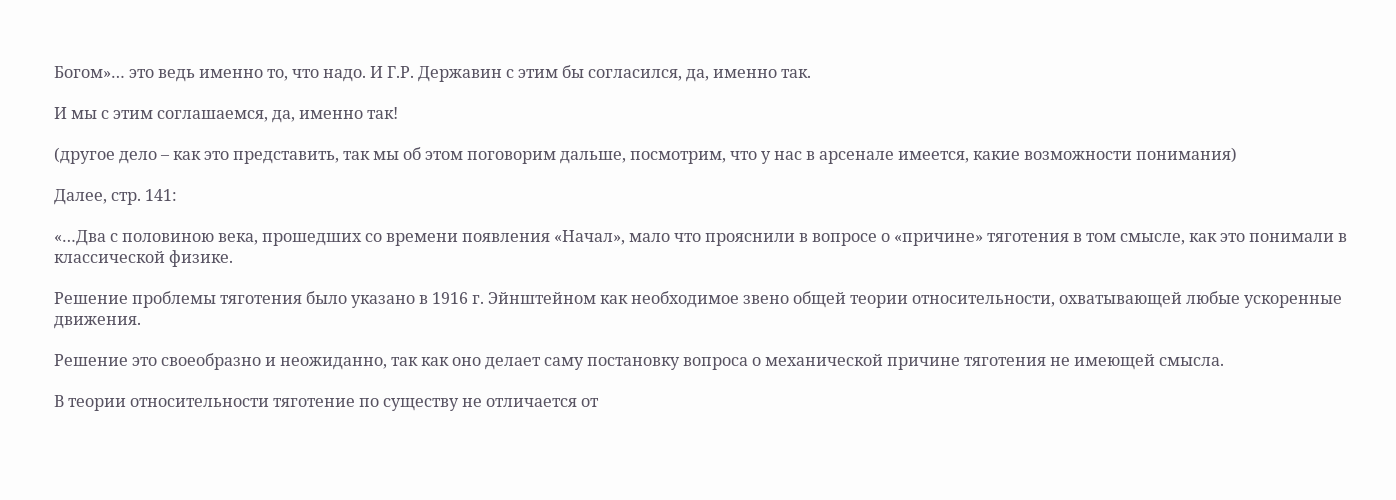Богом»… это ведь именно то, что надо. И Г.Р. Державин с этим бы согласился, да, именно так.

И мы с этим соглашаемся, да, именно так!

(другое дело – как это представить, так мы об этом поговорим дальше, посмотрим, что у нас в арсенале имеется, какие возможности понимания)

Далее, стр. 141:

«…Два с половиною века, прошедших со времени появления «Начал», мало что прояснили в вопросе о «причине» тяготения в том смысле, как это понимали в классической физике.

Решение проблемы тяготения было указано в 1916 г. Эйнштейном как необходимое звено общей теории относительности, охватывающей любые ускоренные движения.

Решение это своеобразно и неожиданно, так как оно делает саму постановку вопроса о механической причине тяготения не имеющей смысла.

В теории относительности тяготение по существу не отличается от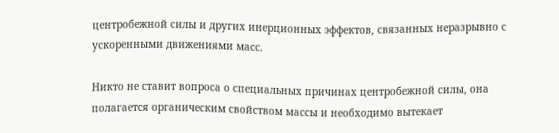центробежной силы и других инерционных эффектов, связанных неразрывно с ускоренными движениями масс.

Никто не ставит вопроса о специальных причинах центробежной силы, она полагается органическим свойством массы и необходимо вытекает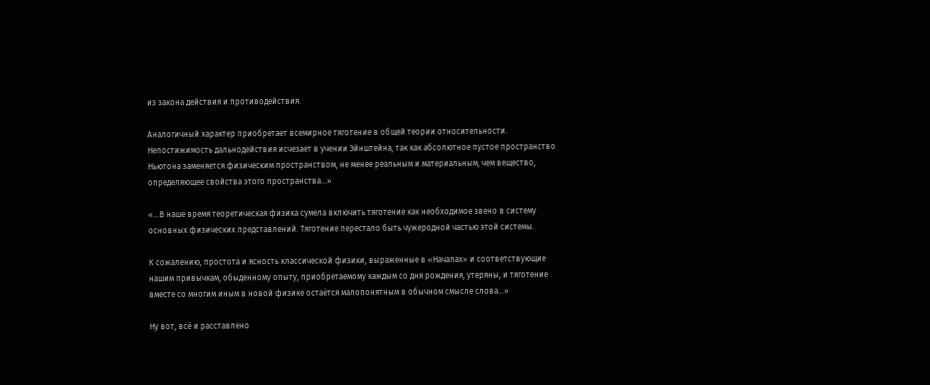из закона действия и противодействия.

Аналогичный характер приобретает всемирное тяготение в общей теории относительности. Непостижимость дальнодействия исчезает в учении Эйнштейна, так как абсолютное пустое пространство Ньютона заменяется физическим пространством, не менее реальным и материальным, чем вещество, определяющее свойства этого пространства…»

«…В наше время теоретическая физика сумела включить тяготение как необходимое звено в систему основных физических представлений. Тяготение перестало быть чужеродной частью этой системы.

К сожалению, простота и ясность классической физики, выраженные в «Началах» и соответствующие нашим привычкам, обыденному опыту, приобретаемому каждым со дня рождения, утеряны, и тяготение вместе со многим иным в новой физике остаётся малопонятным в обычном смысле слова…»

Ну вот, всё и расставлено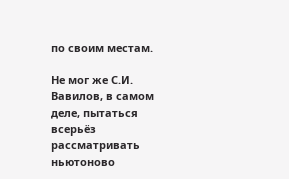по своим местам.

Не мог же С.И. Вавилов, в самом деле, пытаться всерьёз рассматривать ньютоново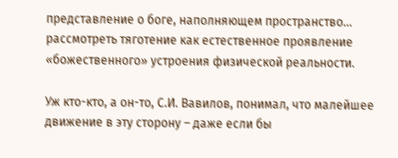представление о боге, наполняющем пространство… рассмотреть тяготение как естественное проявление «божественного» устроения физической реальности.

Уж кто-кто, а он-то, С.И. Вавилов, понимал, что малейшее движение в эту сторону – даже если бы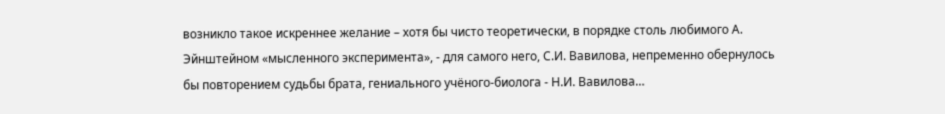возникло такое искреннее желание – хотя бы чисто теоретически, в порядке столь любимого А. Эйнштейном «мысленного эксперимента», - для самого него, С.И. Вавилова, непременно обернулось бы повторением судьбы брата, гениального учёного-биолога - Н.И. Вавилова…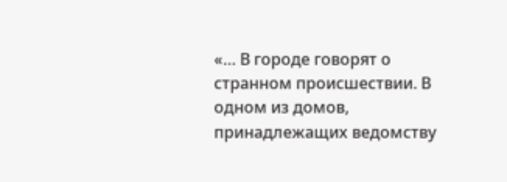«… В городе говорят о странном происшествии. В одном из домов, принадлежащих ведомству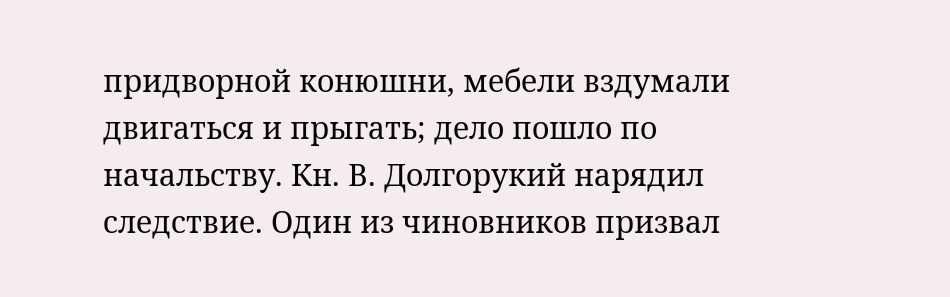придворной конюшни, мебели вздумали двигаться и прыгать; дело пошло по начальству. Кн. В. Долгорукий нарядил следствие. Один из чиновников призвал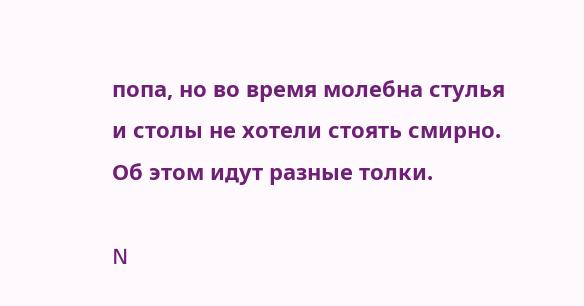попа, но во время молебна стулья и столы не хотели стоять смирно. Об этом идут разные толки.

N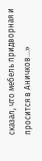сказал, что мебель придворная и просится в Аничков…»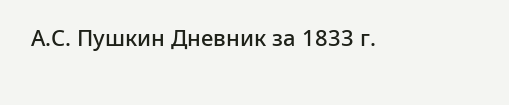А.С. Пушкин Дневник за 1833 г.